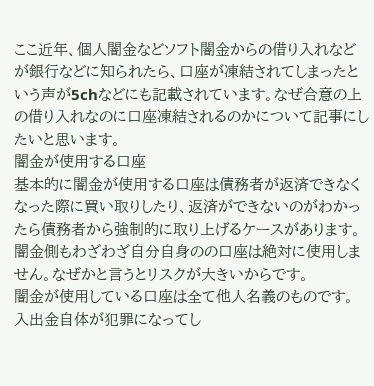ここ近年、個人闇金などソフト闇金からの借り入れなどが銀行などに知られたら、口座が凍結されてしまったという声が5chなどにも記載されています。なぜ合意の上の借り入れなのに口座凍結されるのかについて記事にしたいと思います。
闇金が使用する口座
基本的に闇金が使用する口座は債務者が返済できなくなった際に買い取りしたり、返済ができないのがわかったら債務者から強制的に取り上げるケースがあります。
闇金側もわざわざ自分自身のの口座は絶対に使用しません。なぜかと言うとリスクが大きいからです。
闇金が使用している口座は全て他人名義のものです。
入出金自体が犯罪になってし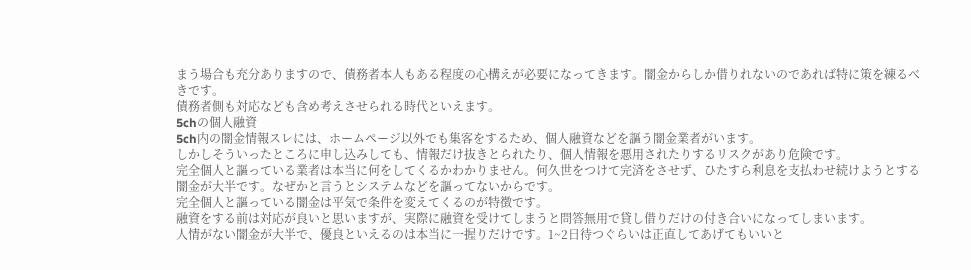まう場合も充分ありますので、債務者本人もある程度の心構えが必要になってきます。闇金からしか借りれないのであれば特に策を練るべきです。
債務者側も対応なども含め考えさせられる時代といえます。
5chの個人融資
5ch内の闇金情報スレには、ホームページ以外でも集客をするため、個人融資などを謳う闇金業者がいます。
しかしそういったところに申し込みしても、情報だけ抜きとられたり、個人情報を悪用されたりするリスクがあり危険です。
完全個人と謳っている業者は本当に何をしてくるかわかりません。何久世をつけて完済をさせず、ひたすら利息を支払わせ続けようとする闇金が大半です。なぜかと言うとシステムなどを謳ってないからです。
完全個人と謳っている闇金は平気で条件を変えてくるのが特徴です。
融資をする前は対応が良いと思いますが、実際に融資を受けてしまうと問答無用で貸し借りだけの付き合いになってしまいます。
人情がない闇金が大半で、優良といえるのは本当に一握りだけです。1~2日待つぐらいは正直してあげてもいいと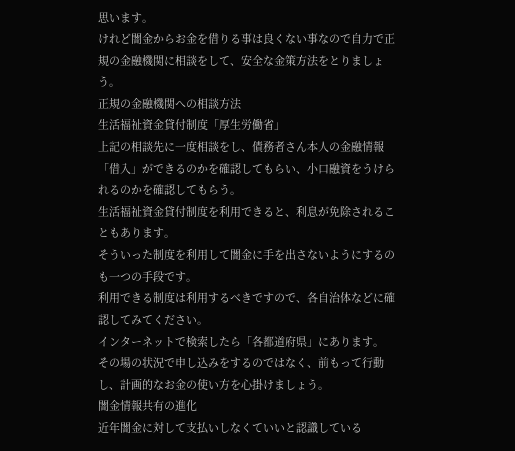思います。
けれど闇金からお金を借りる事は良くない事なので自力で正規の金融機関に相談をして、安全な金策方法をとりましょう。
正規の金融機関への相談方法
生活福祉資金貸付制度「厚生労働省」
上記の相談先に一度相談をし、債務者さん本人の金融情報「借入」ができるのかを確認してもらい、小口融資をうけられるのかを確認してもらう。
生活福祉資金貸付制度を利用できると、利息が免除されることもあります。
そういった制度を利用して闇金に手を出さないようにするのも一つの手段です。
利用できる制度は利用するべきですので、各自治体などに確認してみてください。
インターネットで検索したら「各都道府県」にあります。
その場の状況で申し込みをするのではなく、前もって行動し、計画的なお金の使い方を心掛けましょう。
闇金情報共有の進化
近年闇金に対して支払いしなくていいと認識している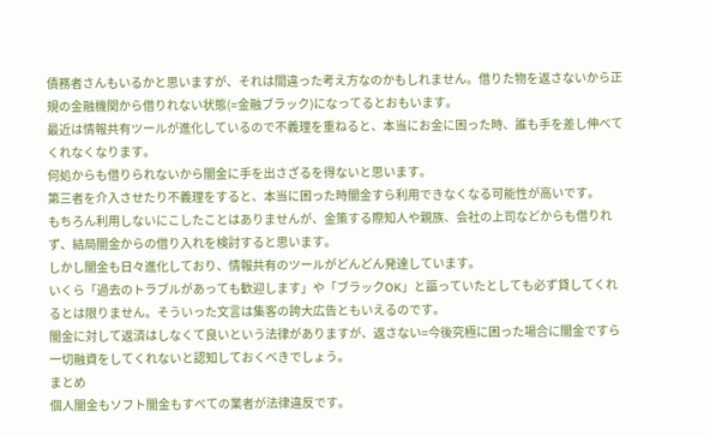債務者さんもいるかと思いますが、それは間違った考え方なのかもしれません。借りた物を返さないから正規の金融機関から借りれない状態(=金融ブラック)になってるとおもいます。
最近は情報共有ツールが進化しているので不義理を重ねると、本当にお金に困った時、誰も手を差し伸べてくれなくなります。
何処からも借りられないから闇金に手を出さざるを得ないと思います。
第三者を介入させたり不義理をすると、本当に困った時闇金すら利用できなくなる可能性が高いです。
もちろん利用しないにこしたことはありませんが、金策する際知人や親族、会社の上司などからも借りれず、結局闇金からの借り入れを検討すると思います。
しかし闇金も日々進化しており、情報共有のツールがどんどん発達しています。
いくら「過去のトラブルがあっても歓迎します」や「ブラックOK」と謳っていたとしても必ず貸してくれるとは限りません。そういった文言は集客の誇大広告ともいえるのです。
闇金に対して返済はしなくて良いという法律がありますが、返さない=今後究極に困った場合に闇金ですら一切融資をしてくれないと認知しておくべきでしょう。
まとめ
個人闇金もソフト闇金もすべての業者が法律違反です。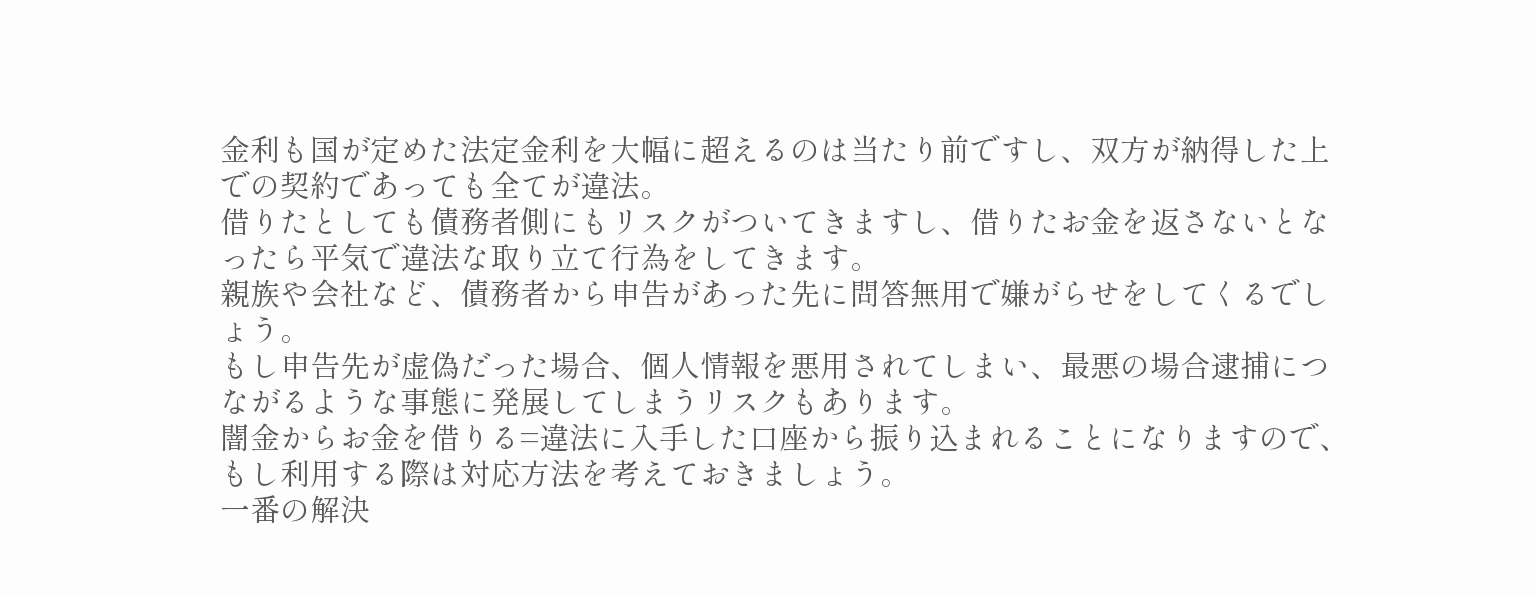金利も国が定めた法定金利を大幅に超えるのは当たり前ですし、双方が納得した上での契約であっても全てが違法。
借りたとしても債務者側にもリスクがついてきますし、借りたお金を返さないとなったら平気で違法な取り立て行為をしてきます。
親族や会社など、債務者から申告があった先に問答無用で嫌がらせをしてくるでしょう。
もし申告先が虚偽だった場合、個人情報を悪用されてしまい、最悪の場合逮捕につながるような事態に発展してしまうリスクもあります。
闇金からお金を借りる=違法に入手した口座から振り込まれることになりますので、もし利用する際は対応方法を考えておきましょう。
一番の解決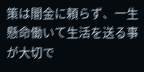策は闇金に頼らず、一生懸命働いて生活を送る事が大切で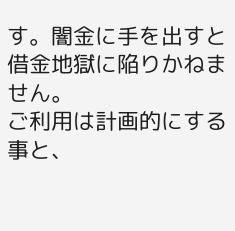す。闇金に手を出すと借金地獄に陥りかねません。
ご利用は計画的にする事と、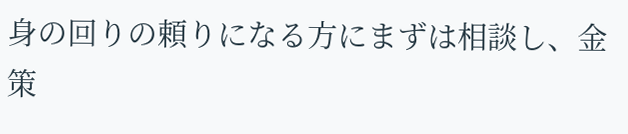身の回りの頼りになる方にまずは相談し、金策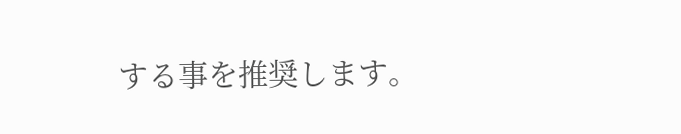する事を推奨します。